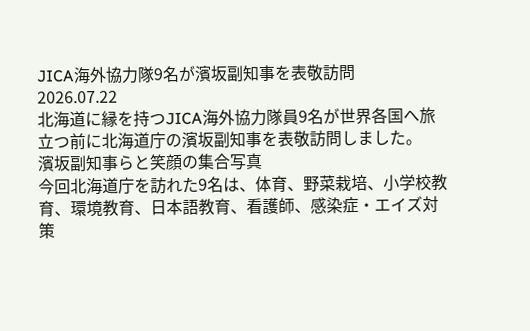JICA海外協力隊9名が濱坂副知事を表敬訪問
2026.07.22
北海道に縁を持つJICA海外協力隊員9名が世界各国へ旅立つ前に北海道庁の濱坂副知事を表敬訪問しました。
濱坂副知事らと笑顔の集合写真
今回北海道庁を訪れた9名は、体育、野菜栽培、小学校教育、環境教育、日本語教育、看護師、感染症・エイズ対策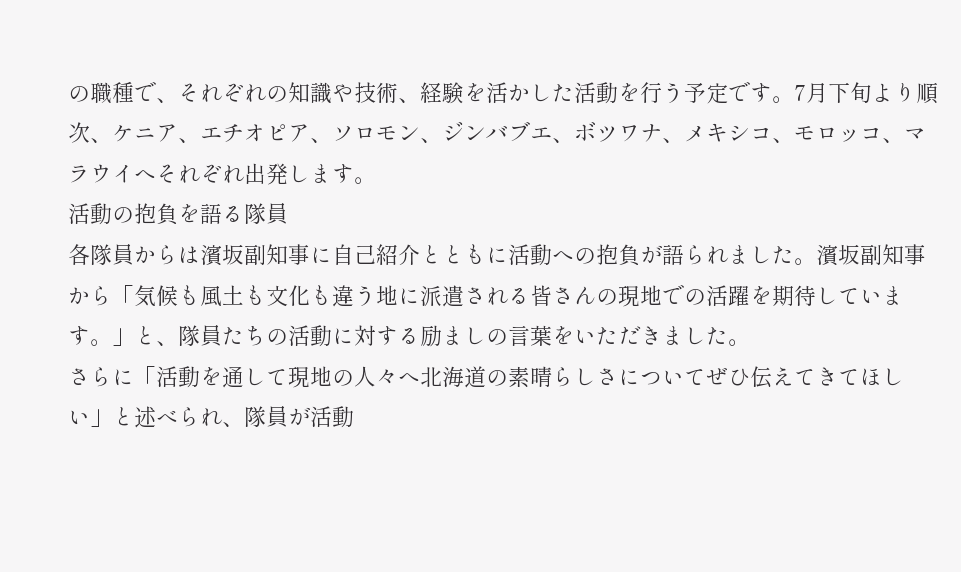の職種で、それぞれの知識や技術、経験を活かした活動を行う予定です。7月下旬より順次、ケニア、エチオピア、ソロモン、ジンバブエ、ボツワナ、メキシコ、モロッコ、マラウイへそれぞれ出発します。
活動の抱負を語る隊員
各隊員からは濱坂副知事に自己紹介とともに活動への抱負が語られました。濱坂副知事から「気候も風土も文化も違う地に派遣される皆さんの現地での活躍を期待しています。」と、隊員たちの活動に対する励ましの言葉をいただきました。
さらに「活動を通して現地の人々へ北海道の素晴らしさについてぜひ伝えてきてほしい」と述べられ、隊員が活動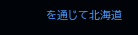を通じて北海道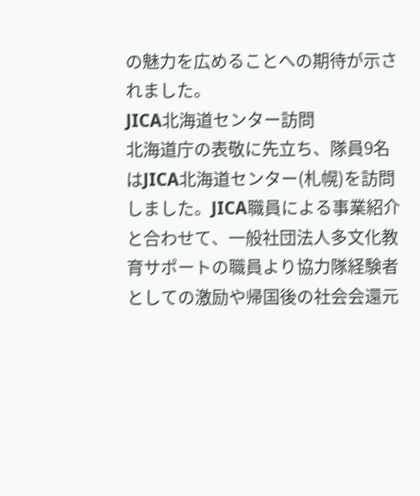の魅力を広めることへの期待が示されました。
JICA北海道センター訪問
北海道庁の表敬に先立ち、隊員9名はJICA北海道センター(札幌)を訪問しました。JICA職員による事業紹介と合わせて、一般社団法人多文化教育サポートの職員より協力隊経験者としての激励や帰国後の社会会還元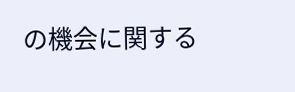の機会に関する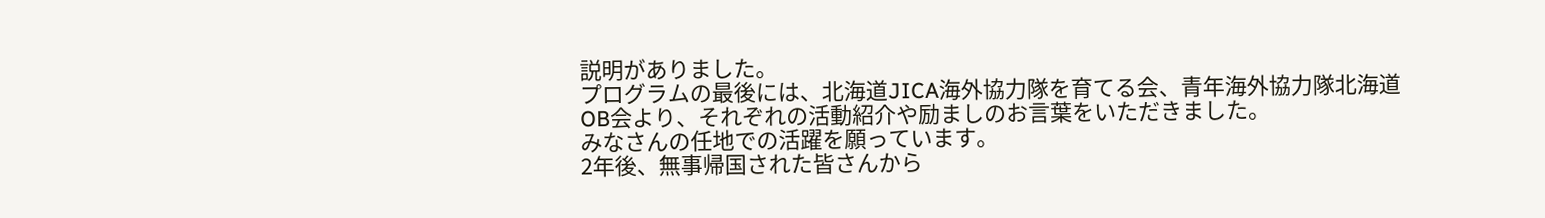説明がありました。
プログラムの最後には、北海道JICA海外協力隊を育てる会、青年海外協力隊北海道OB会より、それぞれの活動紹介や励ましのお言葉をいただきました。
みなさんの任地での活躍を願っています。
2年後、無事帰国された皆さんから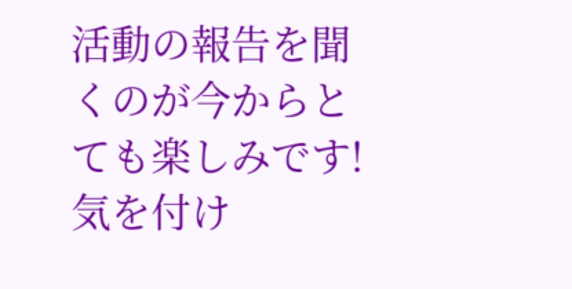活動の報告を聞くのが今からとても楽しみです!
気を付け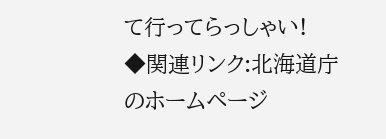て行ってらっしゃい!
◆関連リンク:北海道庁のホームページ